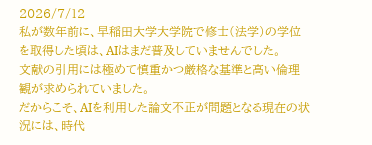2026/7/12
私が数年前に、早稲田大学大学院で修士(法学)の学位を取得した頃は、AIはまだ普及していませんでした。
文献の引用には極めて慎重かつ厳格な基準と高い倫理観が求められていました。
だからこそ、AIを利用した論文不正が問題となる現在の状況には、時代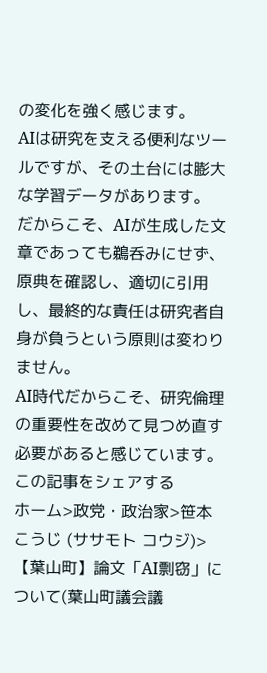の変化を強く感じます。
AIは研究を支える便利なツールですが、その土台には膨大な学習データがあります。
だからこそ、AIが生成した文章であっても鵜呑みにせず、原典を確認し、適切に引用し、最終的な責任は研究者自身が負うという原則は変わりません。
AI時代だからこそ、研究倫理の重要性を改めて見つめ直す必要があると感じています。
この記事をシェアする
ホーム>政党・政治家>笹本 こうじ (ササモト コウジ)>【葉山町】論文「AI剽窃」について(葉山町議会議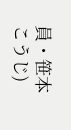員・笹本こうじ)